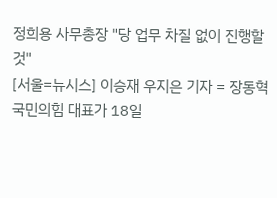정희용 사무총장 "당 업무 차질 없이 진행할 것"
[서울=뉴시스] 이승재 우지은 기자 = 장동혁 국민의힘 대표가 18일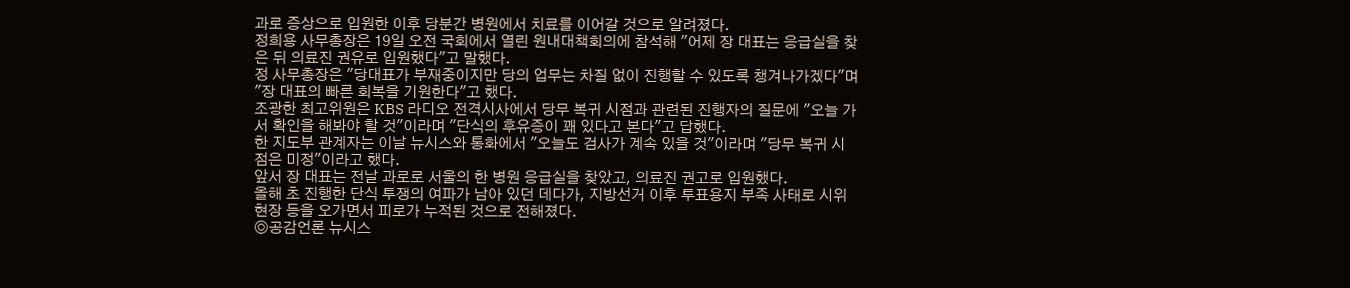과로 증상으로 입원한 이후 당분간 병원에서 치료를 이어갈 것으로 알려졌다.
정희용 사무총장은 19일 오전 국회에서 열린 원내대책회의에 참석해 "어제 장 대표는 응급실을 찾은 뒤 의료진 권유로 입원했다"고 말했다.
정 사무총장은 "당대표가 부재중이지만 당의 업무는 차질 없이 진행할 수 있도록 챙겨나가겠다"며 "장 대표의 빠른 회복을 기원한다"고 했다.
조광한 최고위원은 KBS 라디오 전격시사에서 당무 복귀 시점과 관련된 진행자의 질문에 "오늘 가서 확인을 해봐야 할 것"이라며 "단식의 후유증이 꽤 있다고 본다"고 답했다.
한 지도부 관계자는 이날 뉴시스와 통화에서 "오늘도 검사가 계속 있을 것"이라며 "당무 복귀 시점은 미정"이라고 했다.
앞서 장 대표는 전날 과로로 서울의 한 병원 응급실을 찾았고, 의료진 권고로 입원했다.
올해 초 진행한 단식 투쟁의 여파가 남아 있던 데다가, 지방선거 이후 투표용지 부족 사태로 시위 현장 등을 오가면서 피로가 누적된 것으로 전해졌다.
◎공감언론 뉴시스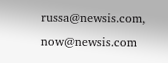russa@newsis.com, now@newsis.com